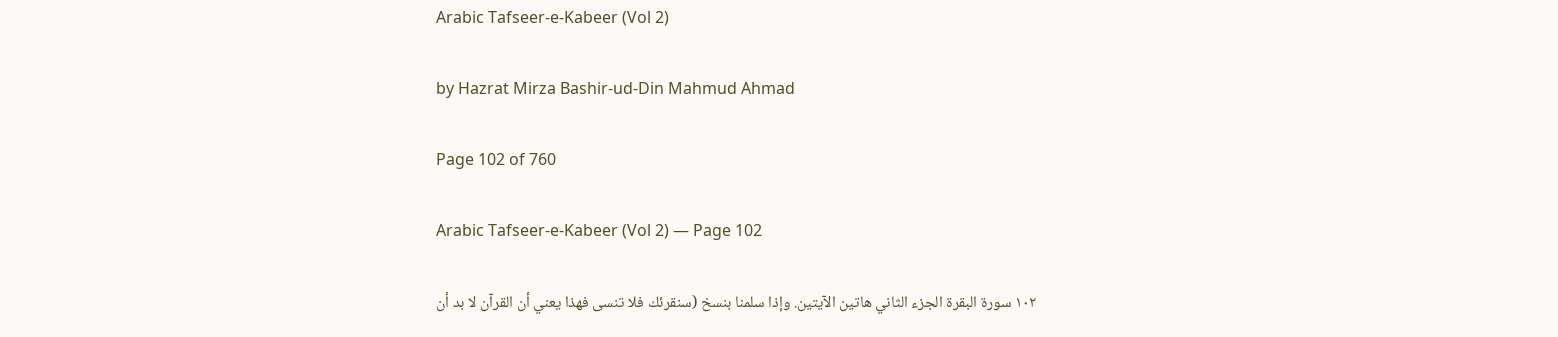Arabic Tafseer-e-Kabeer (Vol 2)

by Hazrat Mirza Bashir-ud-Din Mahmud Ahmad

Page 102 of 760

Arabic Tafseer-e-Kabeer (Vol 2) — Page 102

۱۰۲ سورة البقرة الجزء الثاني هاتين الآيتين. وإذا سلمنا بنسخ (سنقرئك فلا تنسى فهذا يعني أن القرآن لا بد أن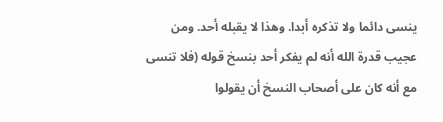ينسى دائما ولا تذكره أبدا. وهذا لا يقبله أحد. ومن عجيب قدرة الله أنه لم يفكر أحد بنسخ قوله (فلا تنسى مع أنه كان على أصحاب النسخ أن يقولوا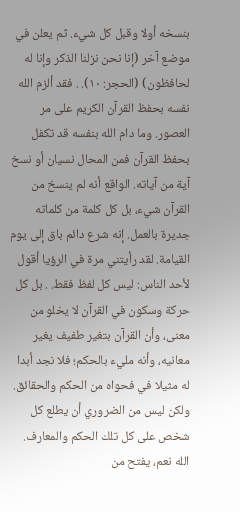بنسخه أولا وقبل كل شيء. ثم يعلن في موضع آخر (إنا نحن نزلنا الذكر وإنا له لحافظون) (الحجر: ١٠). . فقد ألزم الله نفسه بحفظ القرآن الكريم على مر العصور. وما دام الله بنفسه قد تكفل بحفظ القرآن فمن المحال نسيان أو نسخ آية من آياته. الواقع أنه لم ينسخ من القرآن شيء، بل كل كلمة من كلماته جديرة بالعمل. إنه شرع دائم باق إلى يوم القيامة. لقد رأيتني مرة في الرؤيا أقول لأحد الناس: ليس كل لفظ فقط. . بل كل حركة وسكون في القرآن لا يخلو من معنى، وأن القرآن بتغير طفيف يغير معانيه، وأنه مليء بالحكم؛ فلا نجد أبدا له مثيلا في فحواه من الحكم والحقائق. ولكن ليس من الضروري أن يطلع كل شخص على كل تلك الحكم والمعارف. الله نعم، يفتح من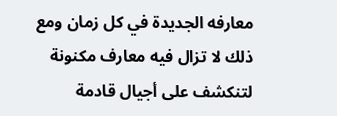معارفه الجديدة في كل زمان ومع ذلك لا تزال فيه معارف مكنونة لتنكشف على أجيال قادمة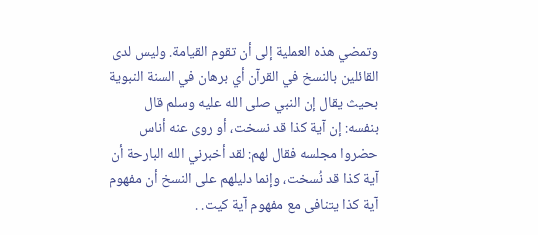وتمضي هذه العملية إلى أن تقوم القيامة. وليس لدى القائلين بالنسخ في القرآن أي برهان في السنة النبوية بحيث يقال إن النبي صلى الله عليه وسلم قال بنفسه: إن آية كذا قد نسخت، أو روى عنه أناس حضروا مجلسه فقال لهم: لقد أخبرني الله البارحة أن آية كذا قد نُسخت، وإنما دليلهم على النسخ أن مفهوم آية كذا يتنافى مع مفهوم آية كيت. .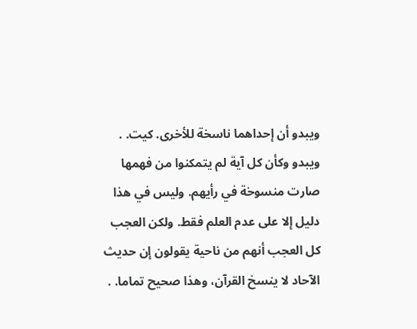ويبدو أن إحداهما ناسخة للأخرى. كيت. . ويبدو وكأن كل آية لم يتمكنوا من فهمها صارت منسوخة في رأيهم. وليس في هذا دليل إلا على عدم العلم فقط. ولكن العجب كل العجب أنهم من ناحية يقولون إن حديث الآحاد لا ينسخ القرآن، وهذا صحيح تماما. .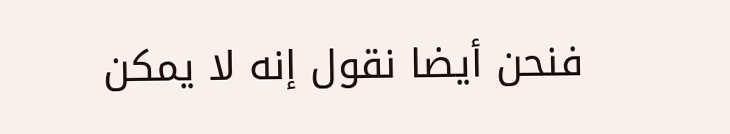فنحن أيضا نقول إنه لا يمكن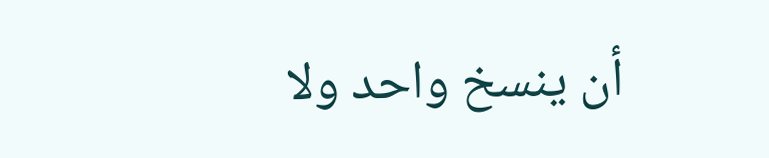أن ينسخ واحد ولا